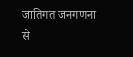जातिगत जनगणना से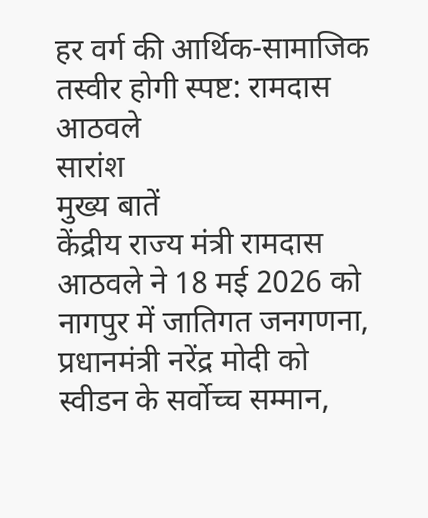हर वर्ग की आर्थिक-सामाजिक तस्वीर होगी स्पष्ट: रामदास आठवले
सारांश
मुख्य बातें
केंद्रीय राज्य मंत्री रामदास आठवले ने 18 मई 2026 को नागपुर में जातिगत जनगणना, प्रधानमंत्री नरेंद्र मोदी को स्वीडन के सर्वोच्च सम्मान,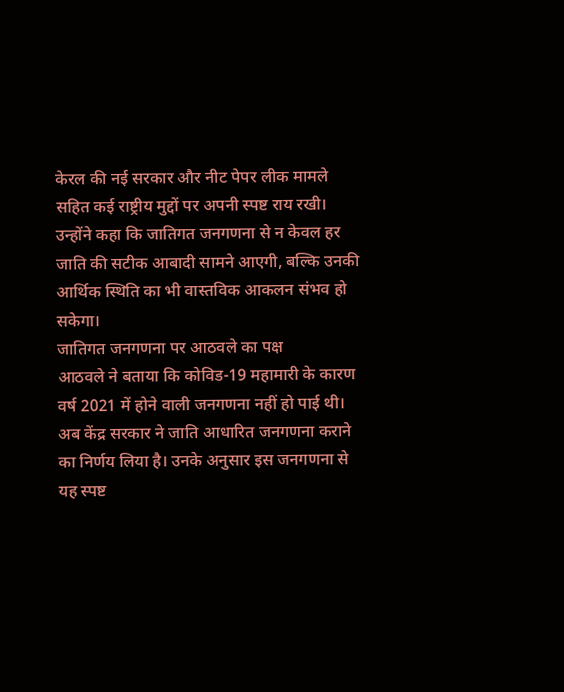केरल की नई सरकार और नीट पेपर लीक मामले सहित कई राष्ट्रीय मुद्दों पर अपनी स्पष्ट राय रखी। उन्होंने कहा कि जातिगत जनगणना से न केवल हर जाति की सटीक आबादी सामने आएगी, बल्कि उनकी आर्थिक स्थिति का भी वास्तविक आकलन संभव हो सकेगा।
जातिगत जनगणना पर आठवले का पक्ष
आठवले ने बताया कि कोविड-19 महामारी के कारण वर्ष 2021 में होने वाली जनगणना नहीं हो पाई थी। अब केंद्र सरकार ने जाति आधारित जनगणना कराने का निर्णय लिया है। उनके अनुसार इस जनगणना से यह स्पष्ट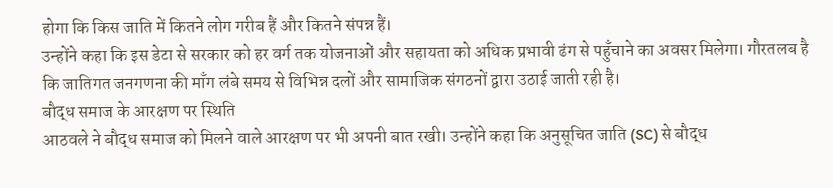होगा कि किस जाति में कितने लोग गरीब हैं और कितने संपन्न हैं।
उन्होंने कहा कि इस डेटा से सरकार को हर वर्ग तक योजनाओं और सहायता को अधिक प्रभावी ढंग से पहुँचाने का अवसर मिलेगा। गौरतलब है कि जातिगत जनगणना की माँग लंबे समय से विभिन्न दलों और सामाजिक संगठनों द्वारा उठाई जाती रही है।
बौद्ध समाज के आरक्षण पर स्थिति
आठवले ने बौद्ध समाज को मिलने वाले आरक्षण पर भी अपनी बात रखी। उन्होंने कहा कि अनुसूचित जाति (SC) से बौद्ध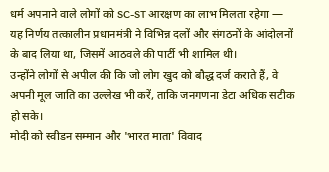धर्म अपनाने वाले लोगों को SC-ST आरक्षण का लाभ मिलता रहेगा — यह निर्णय तत्कालीन प्रधानमंत्री ने विभिन्न दलों और संगठनों के आंदोलनों के बाद लिया था, जिसमें आठवले की पार्टी भी शामिल थी।
उन्होंने लोगों से अपील की कि जो लोग खुद को बौद्ध दर्ज कराते हैं, वे अपनी मूल जाति का उल्लेख भी करें, ताकि जनगणना डेटा अधिक सटीक हो सके।
मोदी को स्वीडन सम्मान और 'भारत माता' विवाद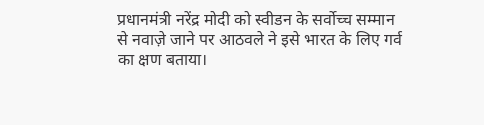प्रधानमंत्री नरेंद्र मोदी को स्वीडन के सर्वोच्च सम्मान से नवाज़े जाने पर आठवले ने इसे भारत के लिए गर्व का क्षण बताया।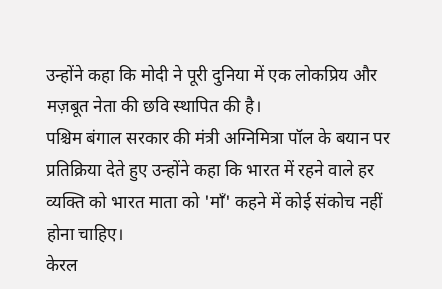उन्होंने कहा कि मोदी ने पूरी दुनिया में एक लोकप्रिय और मज़बूत नेता की छवि स्थापित की है।
पश्चिम बंगाल सरकार की मंत्री अग्निमित्रा पॉल के बयान पर प्रतिक्रिया देते हुए उन्होंने कहा कि भारत में रहने वाले हर व्यक्ति को भारत माता को 'माँ' कहने में कोई संकोच नहीं होना चाहिए।
केरल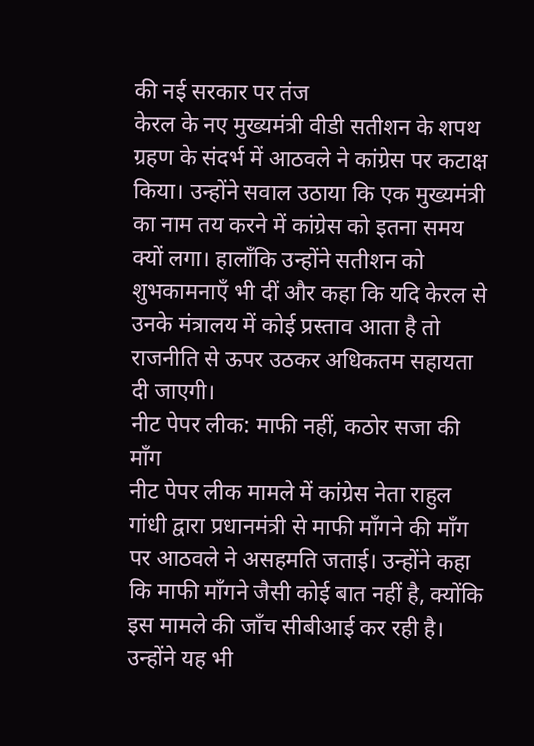की नई सरकार पर तंज
केरल के नए मुख्यमंत्री वीडी सतीशन के शपथ ग्रहण के संदर्भ में आठवले ने कांग्रेस पर कटाक्ष किया। उन्होंने सवाल उठाया कि एक मुख्यमंत्री का नाम तय करने में कांग्रेस को इतना समय क्यों लगा। हालाँकि उन्होंने सतीशन को शुभकामनाएँ भी दीं और कहा कि यदि केरल से उनके मंत्रालय में कोई प्रस्ताव आता है तो राजनीति से ऊपर उठकर अधिकतम सहायता दी जाएगी।
नीट पेपर लीक: माफी नहीं, कठोर सजा की माँग
नीट पेपर लीक मामले में कांग्रेस नेता राहुल गांधी द्वारा प्रधानमंत्री से माफी माँगने की माँग पर आठवले ने असहमति जताई। उन्होंने कहा कि माफी माँगने जैसी कोई बात नहीं है, क्योंकि इस मामले की जाँच सीबीआई कर रही है। उन्होंने यह भी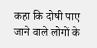कहा कि दोषी पाए जाने वाले लोगों के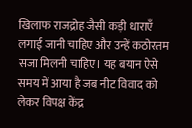खिलाफ राजद्रोह जैसी कड़ी धाराएँ लगाई जानी चाहिए और उन्हें कठोरतम सजा मिलनी चाहिए। यह बयान ऐसे समय में आया है जब नीट विवाद को लेकर विपक्ष केंद्र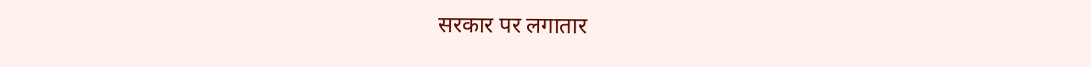सरकार पर लगातार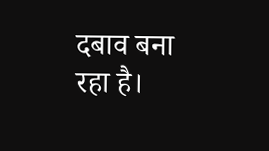दबाव बना रहा है।